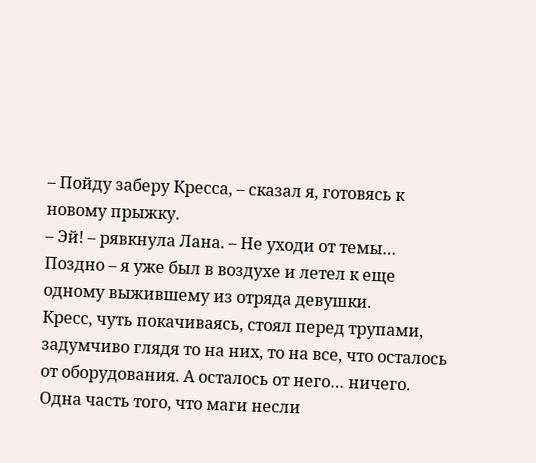– Пойду заберу Кресса, – сказал я, готовясь к новому прыжку.
– Эй! – рявкнула Лана. – Не уходи от темы…
Поздно – я уже был в воздухе и летел к еще одному выжившему из отряда девушки.
Кресс, чуть покачиваясь, стоял перед трупами, задумчиво глядя то на них, то на все, что осталось от оборудования. А осталось от него… ничего. Одна часть того, что маги несли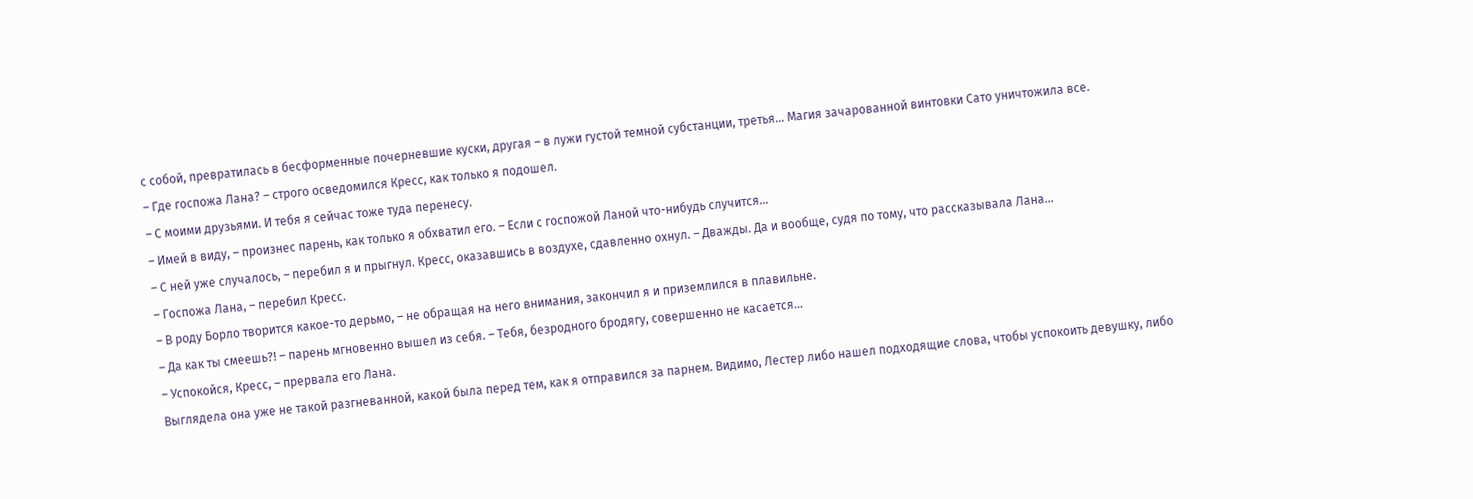с собой, превратилась в бесформенные почерневшие куски, другая – в лужи густой темной субстанции, третья… Магия зачарованной винтовки Сато уничтожила все.
– Где госпожа Лана? – строго осведомился Кресс, как только я подошел.
– С моими друзьями. И тебя я сейчас тоже туда перенесу.
– Имей в виду, – произнес парень, как только я обхватил его. – Если с госпожой Ланой что-нибудь случится…
– С ней уже случалось, – перебил я и прыгнул. Кресс, оказавшись в воздухе, сдавленно охнул. – Дважды. Да и вообще, судя по тому, что рассказывала Лана…
– Госпожа Лана, – перебил Кресс.
– В роду Борло творится какое-то дерьмо, – не обращая на него внимания, закончил я и приземлился в плавильне.
– Да как ты смеешь?! – парень мгновенно вышел из себя. – Тебя, безродного бродягу, совершенно не касается…
– Успокойся, Кресс, – прервала его Лана.
Выглядела она уже не такой разгневанной, какой была перед тем, как я отправился за парнем. Видимо, Лестер либо нашел подходящие слова, чтобы успокоить девушку, либо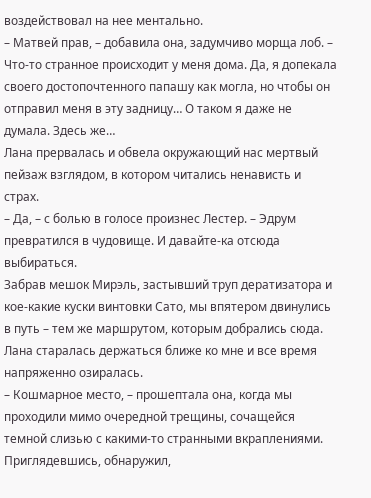воздействовал на нее ментально.
– Матвей прав, – добавила она, задумчиво морща лоб. – Что-то странное происходит у меня дома. Да, я допекала своего достопочтенного папашу как могла, но чтобы он отправил меня в эту задницу… О таком я даже не думала. Здесь же…
Лана прервалась и обвела окружающий нас мертвый пейзаж взглядом, в котором читались ненависть и страх.
– Да, – с болью в голосе произнес Лестер. – Эдрум превратился в чудовище. И давайте-ка отсюда выбираться.
Забрав мешок Мирэль, застывший труп дератизатора и кое-какие куски винтовки Сато, мы впятером двинулись в путь – тем же маршрутом, которым добрались сюда. Лана старалась держаться ближе ко мне и все время напряженно озиралась.
– Кошмарное место, – прошептала она, когда мы проходили мимо очередной трещины, сочащейся темной слизью с какими-то странными вкраплениями. Приглядевшись, обнаружил,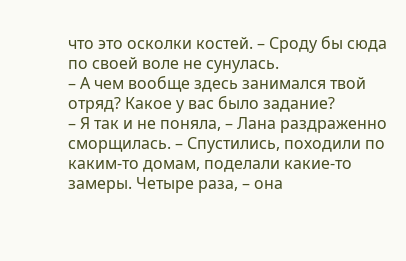что это осколки костей. – Сроду бы сюда по своей воле не сунулась.
– А чем вообще здесь занимался твой отряд? Какое у вас было задание?
– Я так и не поняла, – Лана раздраженно сморщилась. – Спустились, походили по каким-то домам, поделали какие-то замеры. Четыре раза, – она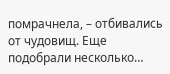помрачнела, – отбивались от чудовищ. Еще подобрали несколько…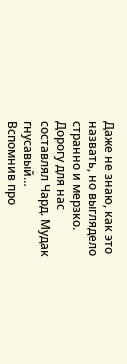Даже не знаю, как это назвать, но выглядело странно и мерзко. Дорогу для нас составлял Чард. Мудак гнусавый…
Вспомнив про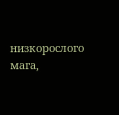низкорослого мага,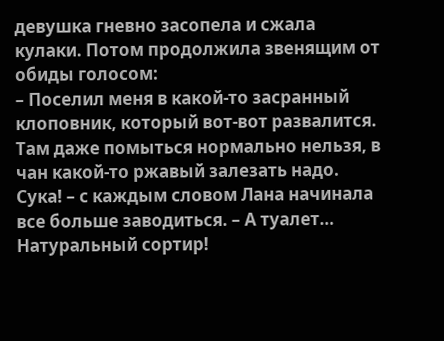девушка гневно засопела и сжала кулаки. Потом продолжила звенящим от обиды голосом:
– Поселил меня в какой-то засранный клоповник, который вот-вот развалится. Там даже помыться нормально нельзя, в чан какой-то ржавый залезать надо. Сука! – с каждым словом Лана начинала все больше заводиться. – А туалет… Натуральный сортир!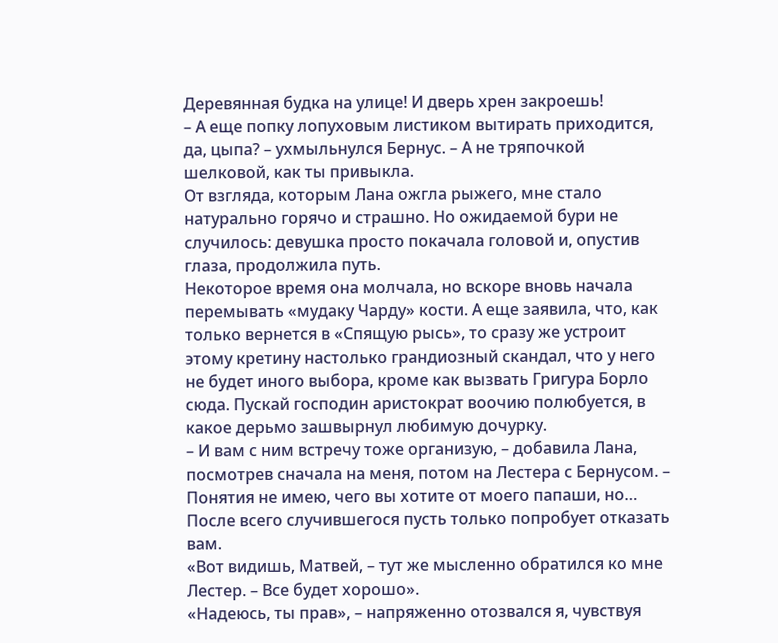Деревянная будка на улице! И дверь хрен закроешь!
– А еще попку лопуховым листиком вытирать приходится, да, цыпа? – ухмыльнулся Бернус. – А не тряпочкой шелковой, как ты привыкла.
От взгляда, которым Лана ожгла рыжего, мне стало натурально горячо и страшно. Но ожидаемой бури не случилось: девушка просто покачала головой и, опустив глаза, продолжила путь.
Некоторое время она молчала, но вскоре вновь начала перемывать «мудаку Чарду» кости. А еще заявила, что, как только вернется в «Спящую рысь», то сразу же устроит этому кретину настолько грандиозный скандал, что у него не будет иного выбора, кроме как вызвать Григура Борло сюда. Пускай господин аристократ воочию полюбуется, в какое дерьмо зашвырнул любимую дочурку.
– И вам с ним встречу тоже организую, – добавила Лана, посмотрев сначала на меня, потом на Лестера с Бернусом. – Понятия не имею, чего вы хотите от моего папаши, но… После всего случившегося пусть только попробует отказать вам.
«Вот видишь, Матвей, – тут же мысленно обратился ко мне Лестер. – Все будет хорошо».
«Надеюсь, ты прав», – напряженно отозвался я, чувствуя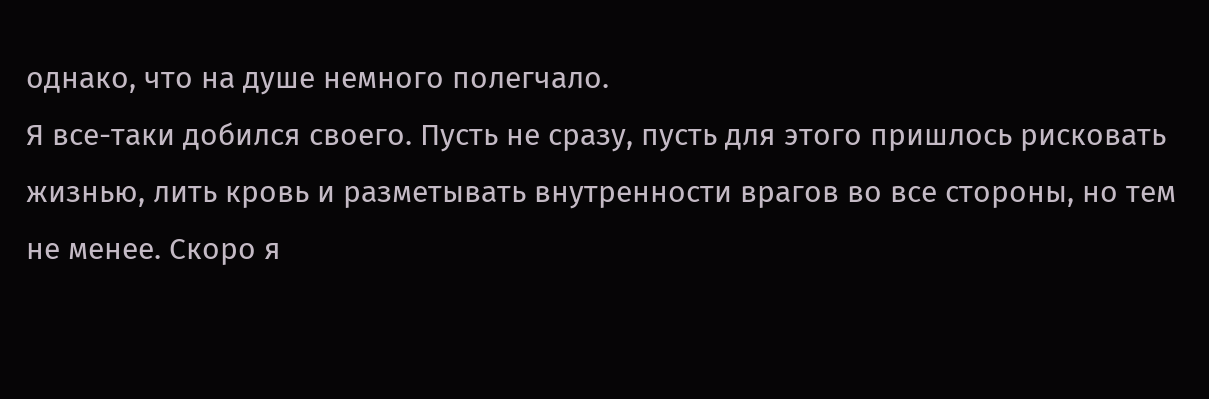однако, что на душе немного полегчало.
Я все-таки добился своего. Пусть не сразу, пусть для этого пришлось рисковать жизнью, лить кровь и разметывать внутренности врагов во все стороны, но тем не менее. Скоро я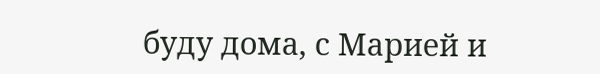буду дома, с Марией и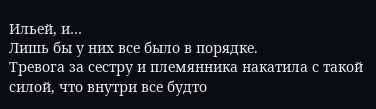Ильей, и…
Лишь бы у них все было в порядке.
Тревога за сестру и племянника накатила с такой силой, что внутри все будто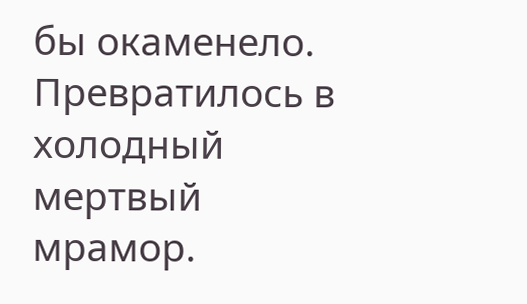бы окаменело. Превратилось в холодный мертвый мрамор.